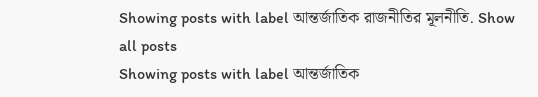Showing posts with label আন্তর্জাতিক রাজনীতির মূলনীতি. Show all posts
Showing posts with label আন্তর্জাতিক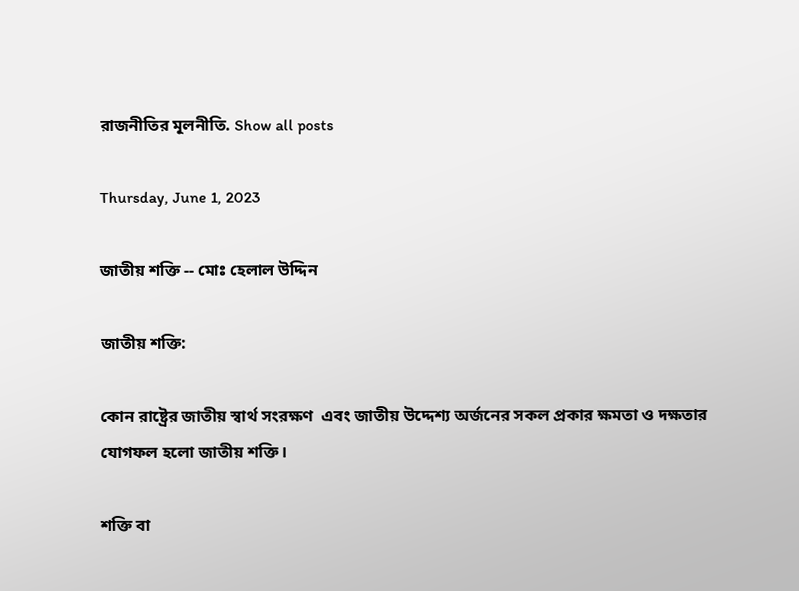রাজনীতির মূলনীতি. Show all posts

Thursday, June 1, 2023

জাতীয় শক্তি -- মোঃ হেলাল উদ্দিন

জাতীয় শক্তি:

কোন রাষ্ট্রের জাতীয় স্বার্থ সংরক্ষণ  এবং জাতীয় উদ্দেশ্য অর্জনের সকল প্রকার ক্ষমতা ও দক্ষতার যোগফল হলো জাতীয় শক্তি।

শক্তি বা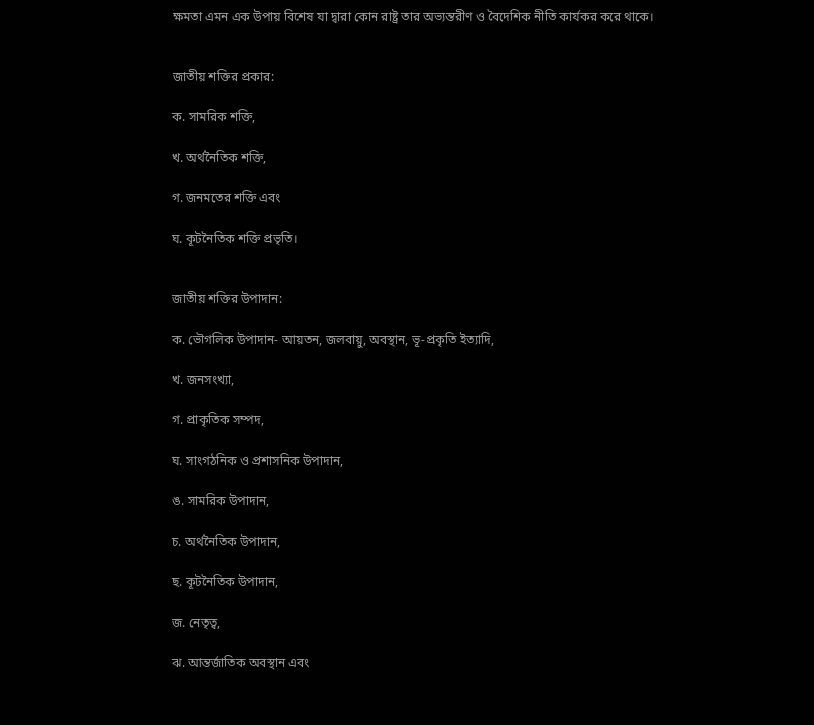ক্ষমতা এমন এক উপায় বিশেষ যা দ্বারা কোন রাষ্ট্র তার অভ্যন্তরীণ ও বৈদেশিক নীতি কার্যকর করে থাকে।


জাতীয় শক্তির প্রকার:

ক. সামরিক শক্তি,

খ. অর্থনৈতিক শক্তি,

গ. জনমতের শক্তি এবং

ঘ. কূটনৈতিক শক্তি প্রভৃতি।


জাতীয় শক্তির উপাদান:

ক. ভৌগলিক উপাদান- আয়তন, জলবায়ু, অবস্থান, ভূ-প্রকৃতি ইত্যাদি,

খ. জনসংখ্যা,

গ. প্রাকৃতিক সম্পদ,

ঘ. সাংগঠনিক ও প্রশাসনিক উপাদান,

ঙ. সামরিক উপাদান,

চ. অর্থনৈতিক উপাদান,

ছ. কূটনৈতিক উপাদান,

জ. নেতৃত্ব,

ঝ. আন্তর্জাতিক অবস্থান এবং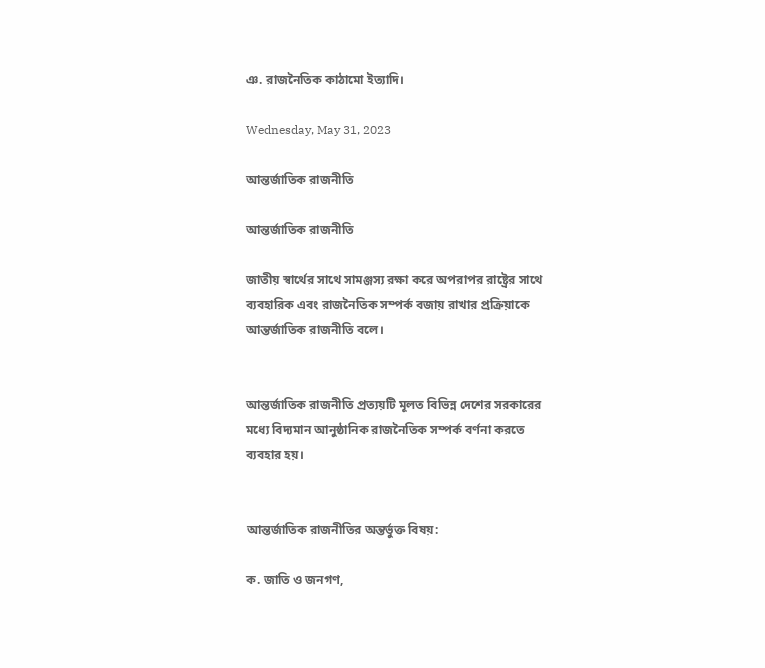ঞ. রাজনৈতিক কাঠামো ইত্যাদি।

Wednesday, May 31, 2023

আন্তর্জাতিক রাজনীতি

আন্তর্জাতিক রাজনীতি

জাতীয় স্বার্থের সাথে সামঞ্জস্য রক্ষা করে অপরাপর রাষ্ট্রের সাথে ব্যবহারিক এবং রাজনৈতিক সম্পর্ক বজায় রাখার প্রক্রিয়াকে আন্তর্জাতিক রাজনীতি বলে।


আন্তর্জাতিক রাজনীতি প্রত্যয়টি মূলত বিভিন্ন দেশের সরকারের মধ্যে বিদ্যমান আনুষ্ঠানিক রাজনৈতিক সম্পর্ক বর্ণনা করতে ব্যবহার হয়।


আন্তর্জাতিক রাজনীতির অন্তর্ভুক্ত বিষয়:

ক. জাতি ও জনগণ,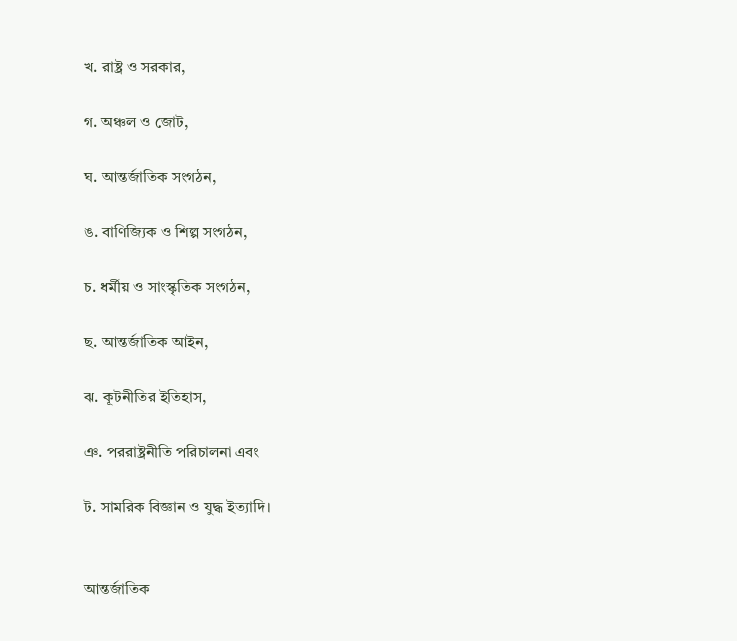খ. রাষ্ট্র ও সরকার,

গ. অঞ্চল ও জোট,

ঘ. আন্তর্জাতিক সংগঠন,

ঙ. বাণিজ্যিক ও শিল্প সংগঠন,

চ. ধর্মীয় ও সাংস্কৃতিক সংগঠন,

ছ. আন্তর্জাতিক আইন,

ঝ. কূটনীতির ইতিহাস,

ঞ. পররাষ্ট্রনীতি পরিচালনা এবং

ট. সামরিক বিজ্ঞান ও যুদ্ধ ইত্যাদি।


আন্তর্জাতিক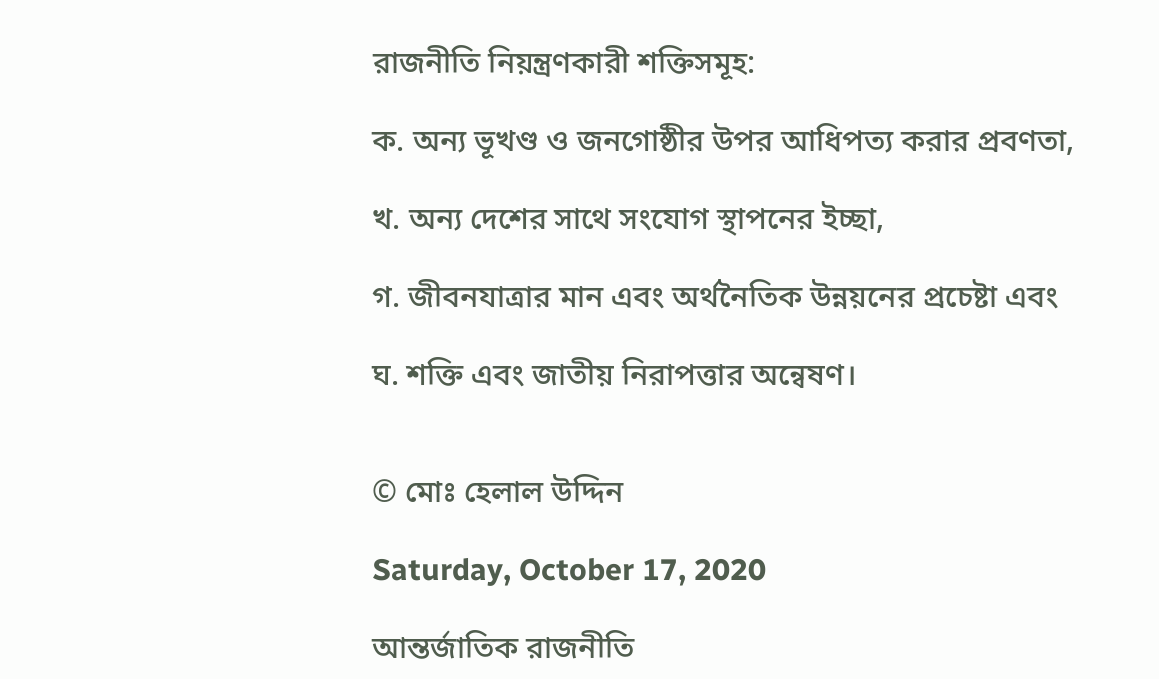রাজনীতি নিয়ন্ত্রণকারী শক্তিসমূহ:

ক. অন্য ভূখণ্ড ও জনগোষ্ঠীর উপর আধিপত্য করার প্রবণতা,

খ. অন্য দেশের সাথে সংযোগ স্থাপনের ইচ্ছা,

গ. জীবনযাত্রার মান এবং অর্থনৈতিক উন্নয়নের প্রচেষ্টা এবং

ঘ. শক্তি এবং জাতীয় নিরাপত্তার অন্বেষণ।


© মোঃ হেলাল উদ্দিন

Saturday, October 17, 2020

আন্তর্জাতিক রাজনীতি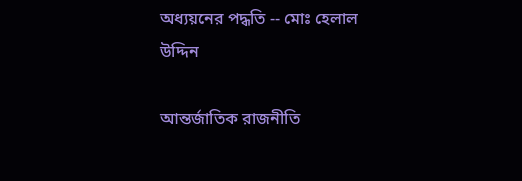অধ্যয়নের পদ্ধতি -- মোঃ হেলাল উদ্দিন

আন্তর্জাতিক রাজনীতি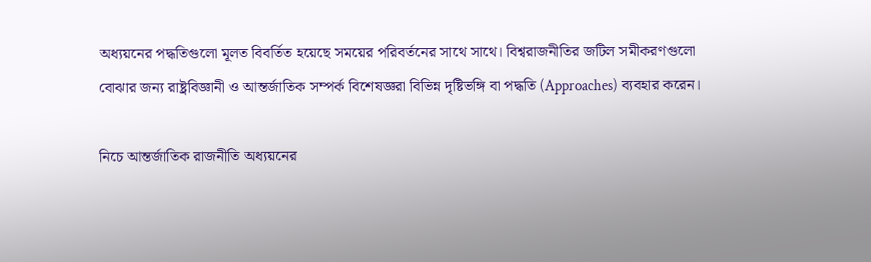অধ্যয়নের পদ্ধতিগুলো মূলত বিবর্তিত হয়েছে সময়ের পরিবর্তনের সাথে সাথে। বিশ্বরাজনীতির জটিল সমীকরণগুলো বোঝার জন্য রাষ্ট্রবিজ্ঞানী ও আন্তর্জাতিক সম্পর্ক বিশেষজ্ঞরা বিভিন্ন দৃষ্টিভঙ্গি বা পদ্ধতি (Approaches) ব্যবহার করেন।

নিচে আন্তর্জাতিক রাজনীতি অধ্যয়নের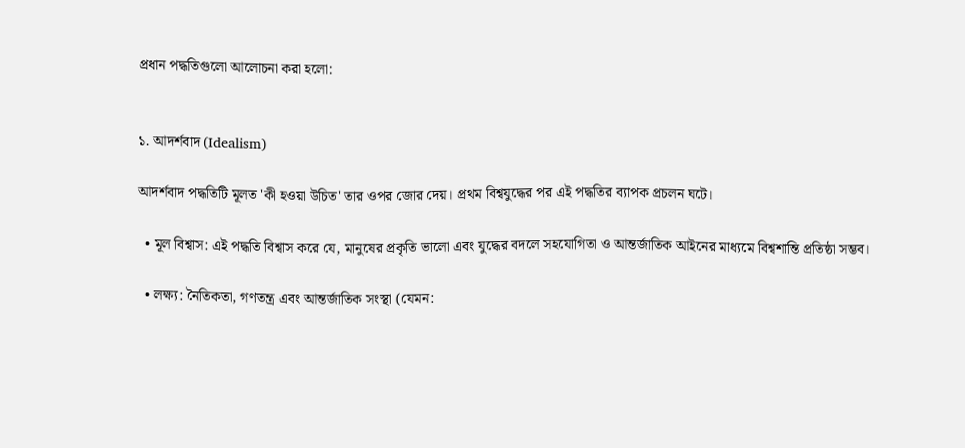প্রধান পদ্ধতিগুলো আলোচনা করা হলো:


১. আদর্শবাদ (Idealism)

আদর্শবাদ পদ্ধতিটি মূলত 'কী হওয়া উচিত' তার ওপর জোর দেয়। প্রথম বিশ্বযুদ্ধের পর এই পদ্ধতির ব্যাপক প্রচলন ঘটে।

  • মূল বিশ্বাস: এই পদ্ধতি বিশ্বাস করে যে, মানুষের প্রকৃতি ভালো এবং যুদ্ধের বদলে সহযোগিতা ও আন্তর্জাতিক আইনের মাধ্যমে বিশ্বশান্তি প্রতিষ্ঠা সম্ভব।

  • লক্ষ্য: নৈতিকতা, গণতন্ত্র এবং আন্তর্জাতিক সংস্থা (যেমন: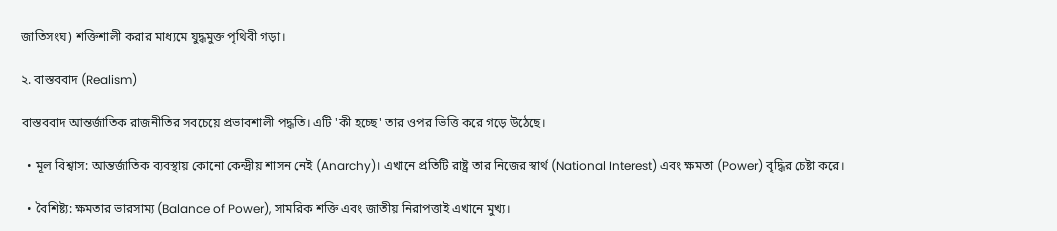জাতিসংঘ) শক্তিশালী করার মাধ্যমে যুদ্ধমুক্ত পৃথিবী গড়া।

২. বাস্তববাদ (Realism)

বাস্তববাদ আন্তর্জাতিক রাজনীতির সবচেয়ে প্রভাবশালী পদ্ধতি। এটি 'কী হচ্ছে' তার ওপর ভিত্তি করে গড়ে উঠেছে।

  • মূল বিশ্বাস: আন্তর্জাতিক ব্যবস্থায় কোনো কেন্দ্রীয় শাসন নেই (Anarchy)। এখানে প্রতিটি রাষ্ট্র তার নিজের স্বার্থ (National Interest) এবং ক্ষমতা (Power) বৃদ্ধির চেষ্টা করে।

  • বৈশিষ্ট্য: ক্ষমতার ভারসাম্য (Balance of Power), সামরিক শক্তি এবং জাতীয় নিরাপত্তাই এখানে মুখ্য।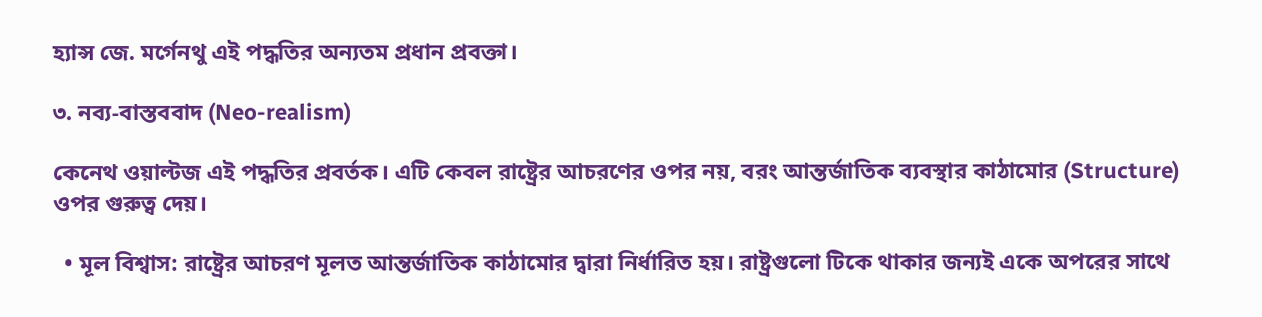হ্যান্স জে. মর্গেনথু এই পদ্ধতির অন্যতম প্রধান প্রবক্তা।

৩. নব্য-বাস্তববাদ (Neo-realism)

কেনেথ ওয়াল্টজ এই পদ্ধতির প্রবর্তক। এটি কেবল রাষ্ট্রের আচরণের ওপর নয়, বরং আন্তর্জাতিক ব্যবস্থার কাঠামোর (Structure) ওপর গুরুত্ব দেয়।

  • মূল বিশ্বাস: রাষ্ট্রের আচরণ মূলত আন্তর্জাতিক কাঠামোর দ্বারা নির্ধারিত হয়। রাষ্ট্রগুলো টিকে থাকার জন্যই একে অপরের সাথে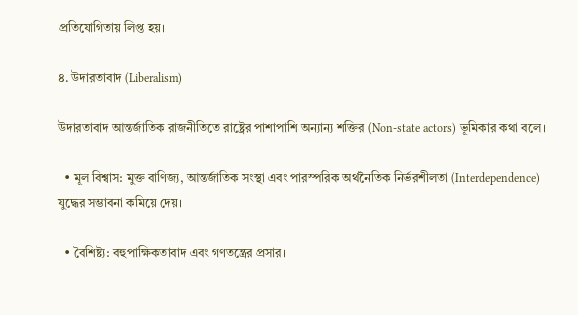প্রতিযোগিতায় লিপ্ত হয়।

৪. উদারতাবাদ (Liberalism)

উদারতাবাদ আন্তর্জাতিক রাজনীতিতে রাষ্ট্রের পাশাপাশি অন্যান্য শক্তির (Non-state actors) ভূমিকার কথা বলে।

  • মূল বিশ্বাস: মুক্ত বাণিজ্য, আন্তর্জাতিক সংস্থা এবং পারস্পরিক অর্থনৈতিক নির্ভরশীলতা (Interdependence) যুদ্ধের সম্ভাবনা কমিয়ে দেয়।

  • বৈশিষ্ট্য: বহুপাক্ষিকতাবাদ এবং গণতন্ত্রের প্রসার।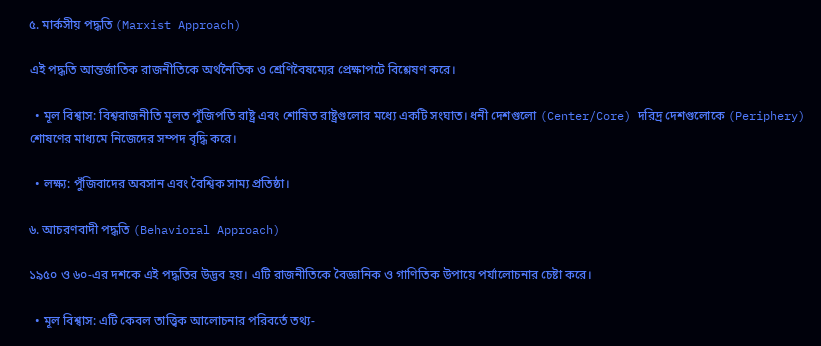৫. মার্কসীয় পদ্ধতি (Marxist Approach)

এই পদ্ধতি আন্তর্জাতিক রাজনীতিকে অর্থনৈতিক ও শ্রেণিবৈষম্যের প্রেক্ষাপটে বিশ্লেষণ করে।

  • মূল বিশ্বাস: বিশ্বরাজনীতি মূলত পুঁজিপতি রাষ্ট্র এবং শোষিত রাষ্ট্রগুলোর মধ্যে একটি সংঘাত। ধনী দেশগুলো (Center/Core) দরিদ্র দেশগুলোকে (Periphery) শোষণের মাধ্যমে নিজেদের সম্পদ বৃদ্ধি করে।

  • লক্ষ্য: পুঁজিবাদের অবসান এবং বৈশ্বিক সাম্য প্রতিষ্ঠা।

৬. আচরণবাদী পদ্ধতি (Behavioral Approach)

১৯৫০ ও ৬০-এর দশকে এই পদ্ধতির উদ্ভব হয়। এটি রাজনীতিকে বৈজ্ঞানিক ও গাণিতিক উপায়ে পর্যালোচনার চেষ্টা করে।

  • মূল বিশ্বাস: এটি কেবল তাত্ত্বিক আলোচনার পরিবর্তে তথ্য-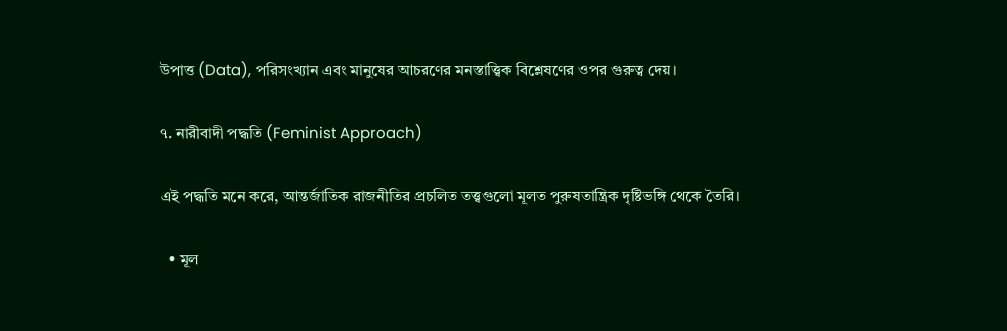উপাত্ত (Data), পরিসংখ্যান এবং মানুষের আচরণের মনস্তাত্ত্বিক বিশ্লেষণের ওপর গুরুত্ব দেয়।

৭. নারীবাদী পদ্ধতি (Feminist Approach)

এই পদ্ধতি মনে করে, আন্তর্জাতিক রাজনীতির প্রচলিত তত্ত্বগুলো মূলত পুরুষতান্ত্রিক দৃষ্টিভঙ্গি থেকে তৈরি।

  • মূল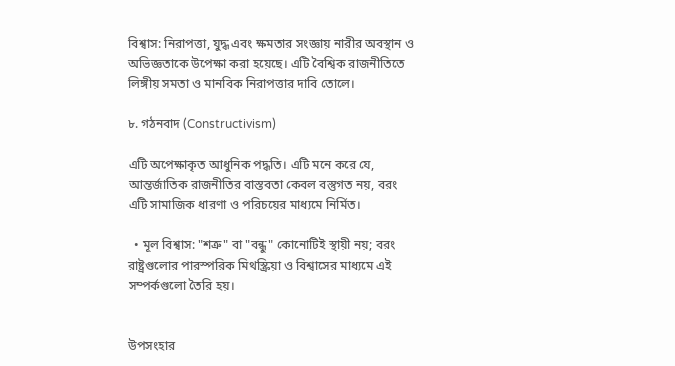বিশ্বাস: নিরাপত্তা, যুদ্ধ এবং ক্ষমতার সংজ্ঞায় নারীর অবস্থান ও অভিজ্ঞতাকে উপেক্ষা করা হয়েছে। এটি বৈশ্বিক রাজনীতিতে লিঙ্গীয় সমতা ও মানবিক নিরাপত্তার দাবি তোলে।

৮. গঠনবাদ (Constructivism)

এটি অপেক্ষাকৃত আধুনিক পদ্ধতি। এটি মনে করে যে, আন্তর্জাতিক রাজনীতির বাস্তবতা কেবল বস্তুগত নয়, বরং এটি সামাজিক ধারণা ও পরিচয়ের মাধ্যমে নির্মিত।

  • মূল বিশ্বাস: "শত্রু" বা "বন্ধু" কোনোটিই স্থায়ী নয়; বরং রাষ্ট্রগুলোর পারস্পরিক মিথস্ক্রিয়া ও বিশ্বাসের মাধ্যমে এই সম্পর্কগুলো তৈরি হয়।


উপসংহার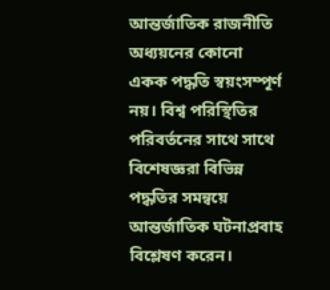আন্তর্জাতিক রাজনীতি অধ্যয়নের কোনো একক পদ্ধতি স্বয়ংসম্পূর্ণ নয়। বিশ্ব পরিস্থিতির পরিবর্তনের সাথে সাথে বিশেষজ্ঞরা বিভিন্ন পদ্ধতির সমন্বয়ে আন্তর্জাতিক ঘটনাপ্রবাহ বিশ্লেষণ করেন।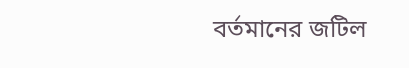বর্তমানের জটিল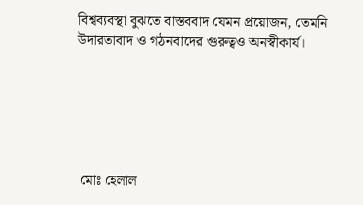বিশ্বব্যবস্থা বুঝতে বাস্তববাদ যেমন প্রয়োজন, তেমনি উদারতাবাদ ও গঠনবাদের গুরুত্বও অনস্বীকার্য।






 মোঃ হেলাল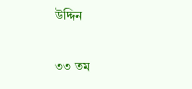উদ্দিন

৩৩ তম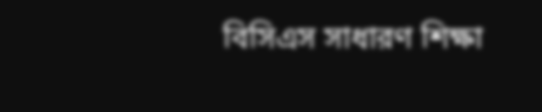বিসিএস সাধারণ শিক্ষা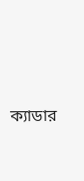ক্যাডার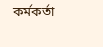কর্মকর্তা